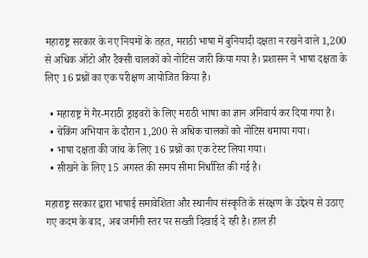महाराष्ट्र सरकार के नए नियमों के तहत, मराठी भाषा में बुनियादी दक्षता न रखने वाले 1,200 से अधिक ऑटो और टैक्सी चालकों को नोटिस जारी किया गया है। प्रशासन ने भाषा दक्षता के लिए 16 प्रश्नों का एक परीक्षण आयोजित किया है।

  • महाराष्ट्र में गैर-मराठी ड्राइवरों के लिए मराठी भाषा का ज्ञान अनिवार्य कर दिया गया है।
  • चेकिंग अभियान के दौरान 1,200 से अधिक चालकों को नोटिस थमाया गया।
  • भाषा दक्षता की जांच के लिए 16 प्रश्नों का एक टेस्ट लिया गया।
  • सीखने के लिए 15 अगस्त की समय सीमा निर्धारित की गई है।

महाराष्ट्र सरकार द्वारा भाषाई समावेशिता और स्थानीय संस्कृति के संरक्षण के उद्देश्य से उठाए गए कदम के बाद, अब जमीनी स्तर पर सख्ती दिखाई दे रही है। हाल ही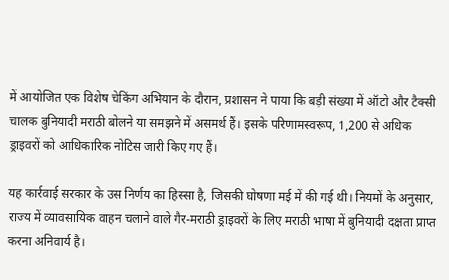में आयोजित एक विशेष चेकिंग अभियान के दौरान, प्रशासन ने पाया कि बड़ी संख्या में ऑटो और टैक्सी चालक बुनियादी मराठी बोलने या समझने में असमर्थ हैं। इसके परिणामस्वरूप, 1,200 से अधिक ड्राइवरों को आधिकारिक नोटिस जारी किए गए हैं।

यह कार्रवाई सरकार के उस निर्णय का हिस्सा है, जिसकी घोषणा मई में की गई थी। नियमों के अनुसार, राज्य में व्यावसायिक वाहन चलाने वाले गैर-मराठी ड्राइवरों के लिए मराठी भाषा में बुनियादी दक्षता प्राप्त करना अनिवार्य है।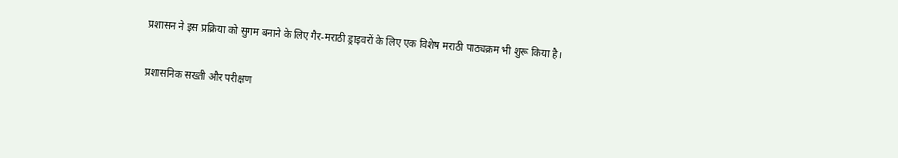प्रशासन ने इस प्रक्रिया को सुगम बनाने के लिए गैर-मराठी ड्राइवरों के लिए एक विशेष मराठी पाठ्यक्रम भी शुरू किया है।

प्रशासनिक सख्ती और परीक्षण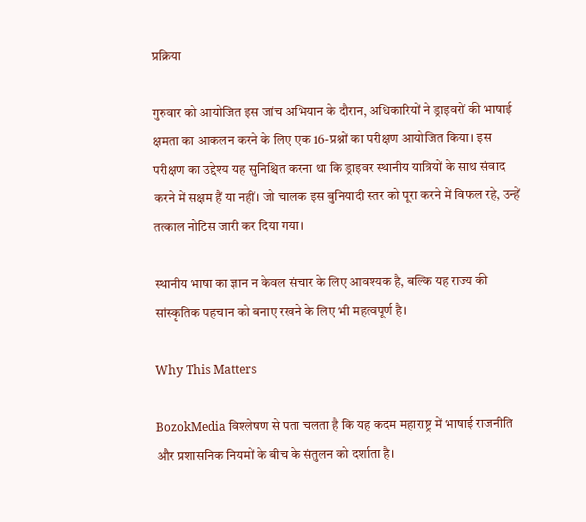प्रक्रिया

गुरुवार को आयोजित इस जांच अभियान के दौरान, अधिकारियों ने ड्राइवरों की भाषाई क्षमता का आकलन करने के लिए एक 16-प्रश्नों का परीक्षण आयोजित किया। इस परीक्षण का उद्देश्य यह सुनिश्चित करना था कि ड्राइवर स्थानीय यात्रियों के साथ संवाद करने में सक्षम हैं या नहीं। जो चालक इस बुनियादी स्तर को पूरा करने में विफल रहे, उन्हें तत्काल नोटिस जारी कर दिया गया।

स्थानीय भाषा का ज्ञान न केवल संचार के लिए आवश्यक है, बल्कि यह राज्य की सांस्कृतिक पहचान को बनाए रखने के लिए भी महत्वपूर्ण है।

Why This Matters

BozokMedia विश्लेषण से पता चलता है कि यह कदम महाराष्ट्र में भाषाई राजनीति और प्रशासनिक नियमों के बीच के संतुलन को दर्शाता है।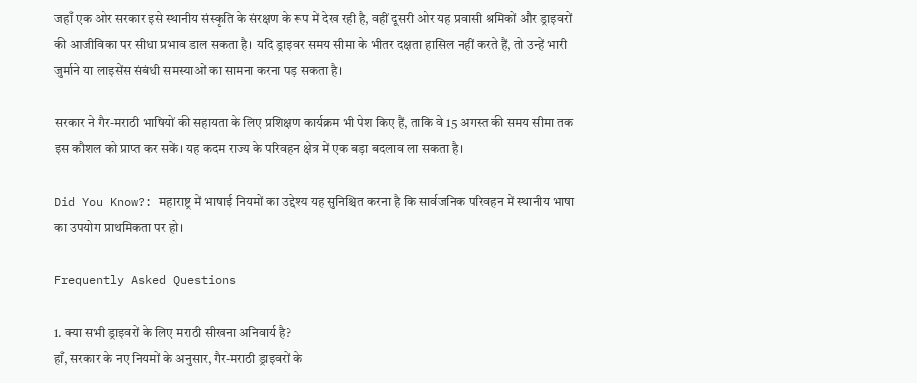जहाँ एक ओर सरकार इसे स्थानीय संस्कृति के संरक्षण के रूप में देख रही है, वहीं दूसरी ओर यह प्रवासी श्रमिकों और ड्राइवरों की आजीविका पर सीधा प्रभाव डाल सकता है। यदि ड्राइवर समय सीमा के भीतर दक्षता हासिल नहीं करते हैं, तो उन्हें भारी जुर्माने या लाइसेंस संबंधी समस्याओं का सामना करना पड़ सकता है।

सरकार ने गैर-मराठी भाषियों की सहायता के लिए प्रशिक्षण कार्यक्रम भी पेश किए हैं, ताकि वे 15 अगस्त की समय सीमा तक इस कौशल को प्राप्त कर सकें। यह कदम राज्य के परिवहन क्षेत्र में एक बड़ा बदलाव ला सकता है।

Did You Know?: महाराष्ट्र में भाषाई नियमों का उद्देश्य यह सुनिश्चित करना है कि सार्वजनिक परिवहन में स्थानीय भाषा का उपयोग प्राथमिकता पर हो।

Frequently Asked Questions

1. क्या सभी ड्राइवरों के लिए मराठी सीखना अनिवार्य है?
हाँ, सरकार के नए नियमों के अनुसार, गैर-मराठी ड्राइवरों के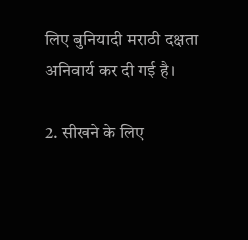लिए बुनियादी मराठी दक्षता अनिवार्य कर दी गई है।

2. सीखने के लिए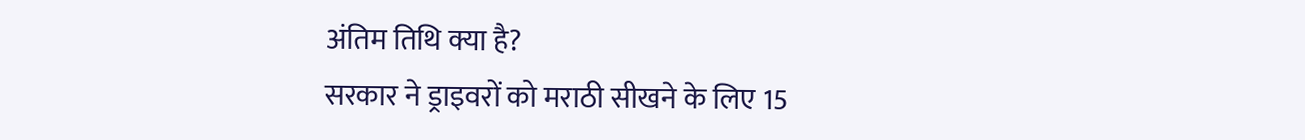अंतिम तिथि क्या है?
सरकार ने ड्राइवरों को मराठी सीखने के लिए 15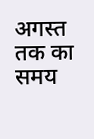अगस्त तक का समय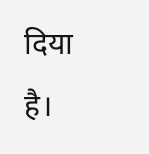दिया है।